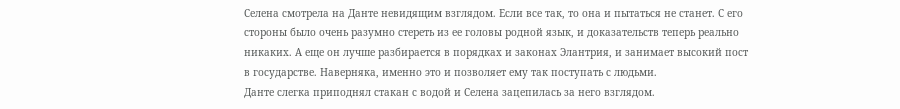Селена смотрела на Данте невидящим взглядом. Если все так, то она и пытаться не станет. С его стороны было очень разумно стереть из ее головы родной язык, и доказательств теперь реально никаких. А еще он лучше разбирается в порядках и законах Элантрия, и занимает высокий пост в государстве. Наверняка, именно это и позволяет ему так поступать с людьми.
Данте слегка приподнял стакан с водой и Селена зацепилась за него взглядом.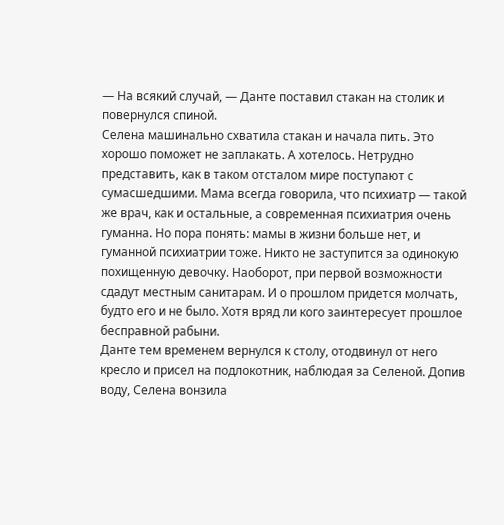— На всякий случай, — Данте поставил стакан на столик и повернулся спиной.
Селена машинально схватила стакан и начала пить. Это хорошо поможет не заплакать. А хотелось. Нетрудно представить, как в таком отсталом мире поступают с сумасшедшими. Мама всегда говорила, что психиатр — такой же врач, как и остальные, а современная психиатрия очень гуманна. Но пора понять: мамы в жизни больше нет, и гуманной психиатрии тоже. Никто не заступится за одинокую похищенную девочку. Наоборот, при первой возможности сдадут местным санитарам. И о прошлом придется молчать, будто его и не было. Хотя вряд ли кого заинтересует прошлое бесправной рабыни.
Данте тем временем вернулся к столу, отодвинул от него кресло и присел на подлокотник, наблюдая за Селеной. Допив воду, Селена вонзила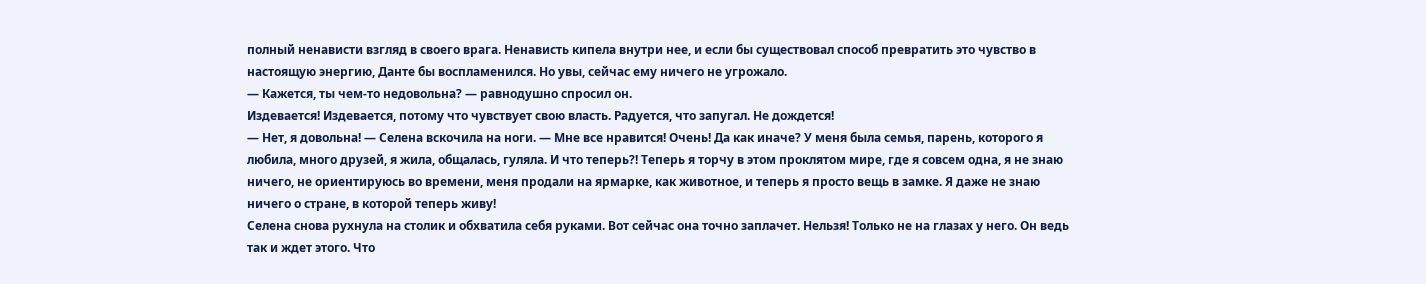полный ненависти взгляд в своего врага. Ненависть кипела внутри нее, и если бы существовал способ превратить это чувство в настоящую энергию, Данте бы воспламенился. Но увы, сейчас ему ничего не угрожало.
— Кажется, ты чем-то недовольна? — равнодушно спросил он.
Издевается! Издевается, потому что чувствует свою власть. Радуется, что запугал. Не дождется!
— Нет, я довольна! — Селена вскочила на ноги. — Мне все нравится! Очень! Да как иначе? У меня была семья, парень, которого я любила, много друзей, я жила, общалась, гуляла. И что теперь?! Теперь я торчу в этом проклятом мире, где я совсем одна, я не знаю ничего, не ориентируюсь во времени, меня продали на ярмарке, как животное, и теперь я просто вещь в замке. Я даже не знаю ничего о стране, в которой теперь живу!
Селена снова рухнула на столик и обхватила себя руками. Вот сейчас она точно заплачет. Нельзя! Только не на глазах у него. Он ведь так и ждет этого. Что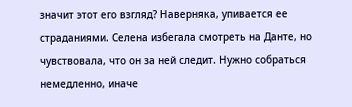значит этот его взгляд? Наверняка, упивается ее страданиями. Селена избегала смотреть на Данте, но чувствовала, что он за ней следит. Нужно собраться немедленно, иначе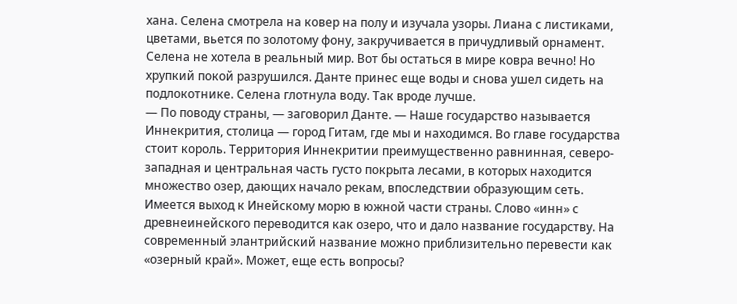хана. Селена смотрела на ковер на полу и изучала узоры. Лиана с листиками, цветами, вьется по золотому фону, закручивается в причудливый орнамент.
Селена не хотела в реальный мир. Вот бы остаться в мире ковра вечно! Но хрупкий покой разрушился. Данте принес еще воды и снова ушел сидеть на подлокотнике. Селена глотнула воду. Так вроде лучше.
— По поводу страны, — заговорил Данте. — Наше государство называется Иннекрития, столица — город Гитам, где мы и находимся. Во главе государства стоит король. Территория Иннекритии преимущественно равнинная, северо-западная и центральная часть густо покрыта лесами, в которых находится множество озер, дающих начало рекам, впоследствии образующим сеть. Имеется выход к Инейскому морю в южной части страны. Слово «инн» с древнеинейского переводится как озеро, что и дало название государству. На современный элантрийский название можно приблизительно перевести как «озерный край». Может, еще есть вопросы?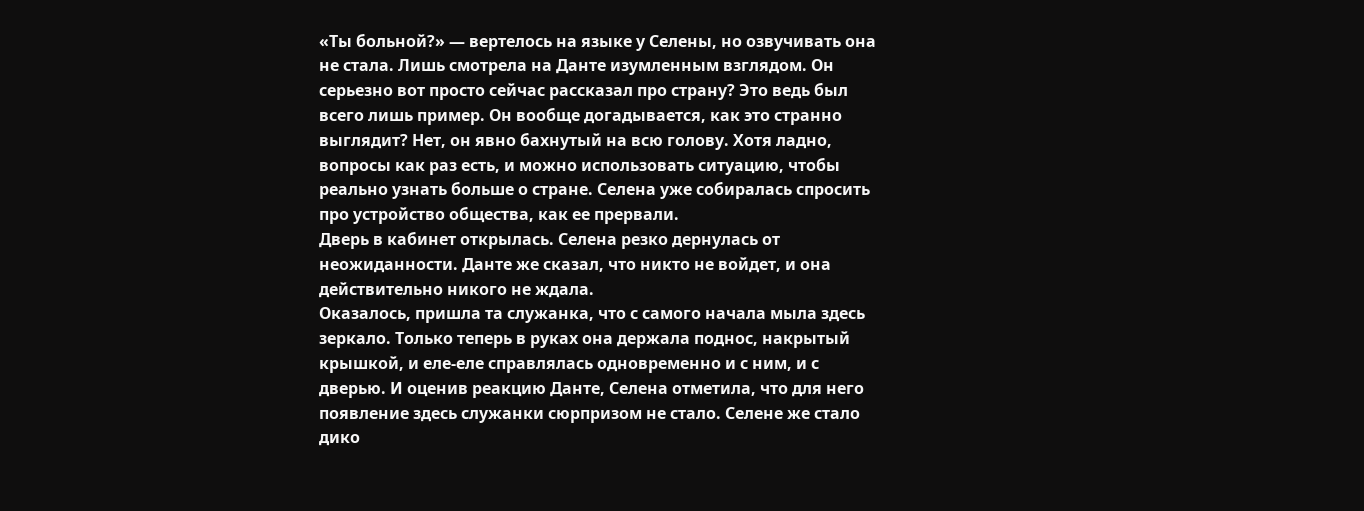«Ты больной?» — вертелось на языке у Селены, но озвучивать она не стала. Лишь смотрела на Данте изумленным взглядом. Он серьезно вот просто сейчас рассказал про страну? Это ведь был всего лишь пример. Он вообще догадывается, как это странно выглядит? Нет, он явно бахнутый на всю голову. Хотя ладно, вопросы как раз есть, и можно использовать ситуацию, чтобы реально узнать больше о стране. Селена уже собиралась спросить про устройство общества, как ее прервали.
Дверь в кабинет открылась. Селена резко дернулась от неожиданности. Данте же сказал, что никто не войдет, и она действительно никого не ждала.
Оказалось, пришла та служанка, что с самого начала мыла здесь зеркало. Только теперь в руках она держала поднос, накрытый крышкой, и еле-еле справлялась одновременно и с ним, и с дверью. И оценив реакцию Данте, Селена отметила, что для него появление здесь служанки сюрпризом не стало. Селене же стало дико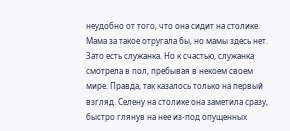неудобно от того, что она сидит на столике. Мама за такое отругала бы, но мамы здесь нет. Зато есть служанка. Но к счастью, служанка смотрела в пол, пребывая в некоем своем мире. Правда, так казалось только на первый взгляд. Селену на столике она заметила сразу, быстро глянув на нее из-под опущенных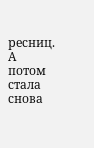ресниц. А потом стала снова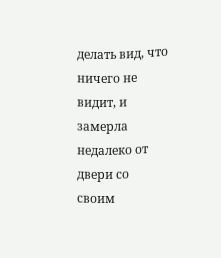делать вид, что ничего не видит, и замерла недалеко от двери со своим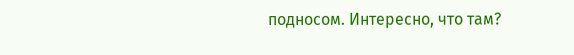подносом. Интересно, что там?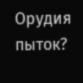Орудия пыток?